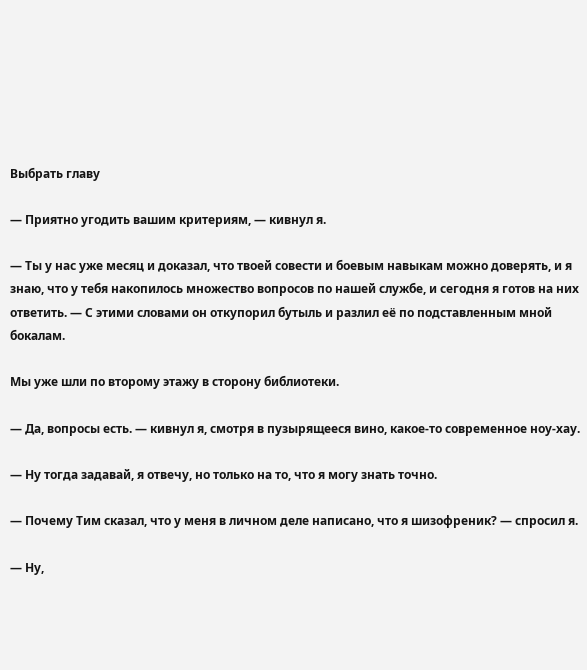Выбрать главу

— Приятно угодить вашим критериям, — кивнул я.

— Ты у нас уже месяц и доказал, что твоей совести и боевым навыкам можно доверять, и я знаю, что у тебя накопилось множество вопросов по нашей службе, и сегодня я готов на них ответить. — С этими словами он откупорил бутыль и разлил её по подставленным мной бокалам.

Мы уже шли по второму этажу в сторону библиотеки.

— Да, вопросы есть. — кивнул я, смотря в пузырящееся вино, какое-то современное ноу-хау.

— Ну тогда задавай, я отвечу, но только на то, что я могу знать точно.

— Почему Тим сказал, что у меня в личном деле написано, что я шизофреник? — спросил я.

— Ну,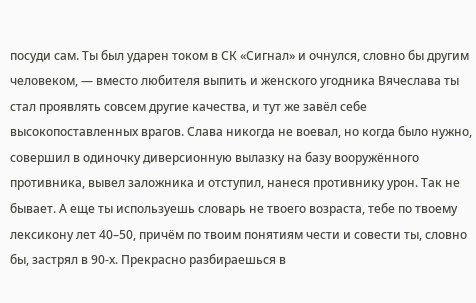посуди сам. Ты был ударен током в СК «Сигнал» и очнулся, словно бы другим человеком, — вместо любителя выпить и женского угодника Вячеслава ты стал проявлять совсем другие качества, и тут же завёл себе высокопоставленных врагов. Слава никогда не воевал, но когда было нужно, совершил в одиночку диверсионную вылазку на базу вооружённого противника, вывел заложника и отступил, нанеся противнику урон. Так не бывает. А еще ты используешь словарь не твоего возраста, тебе по твоему лексикону лет 40–50, причём по твоим понятиям чести и совести ты, словно бы, застрял в 90-х. Прекрасно разбираешься в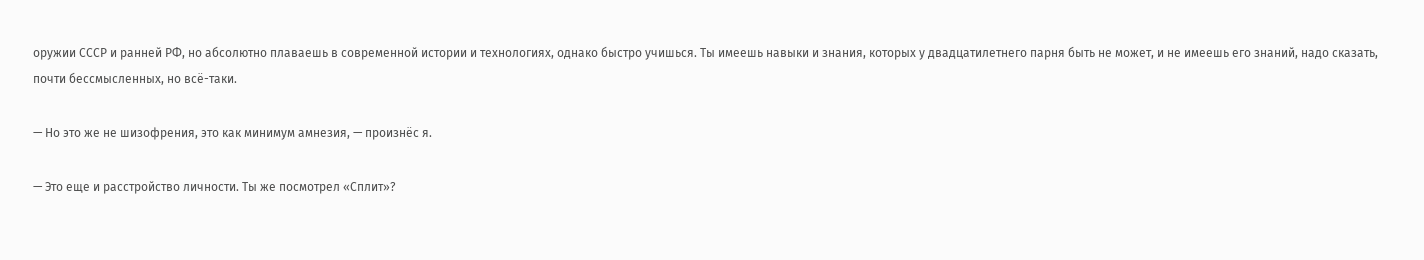оружии СССР и ранней РФ, но абсолютно плаваешь в современной истории и технологиях, однако быстро учишься. Ты имеешь навыки и знания, которых у двадцатилетнего парня быть не может, и не имеешь его знаний, надо сказать, почти бессмысленных, но всё-таки.

— Но это же не шизофрения, это как минимум амнезия, — произнёс я.

— Это еще и расстройство личности. Ты же посмотрел «Сплит»?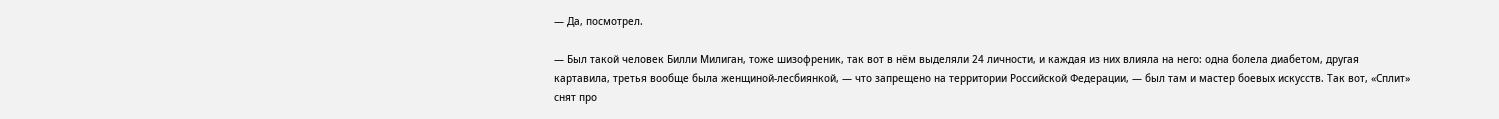— Да, посмотрел.

— Был такой человек Билли Милиган, тоже шизофреник, так вот в нём выделяли 24 личности, и каждая из них влияла на него: одна болела диабетом, другая картавила, третья вообще была женщиной-лесбиянкой, — что запрещено на территории Российской Федерации, — был там и мастер боевых искусств. Так вот, «Сплит» снят про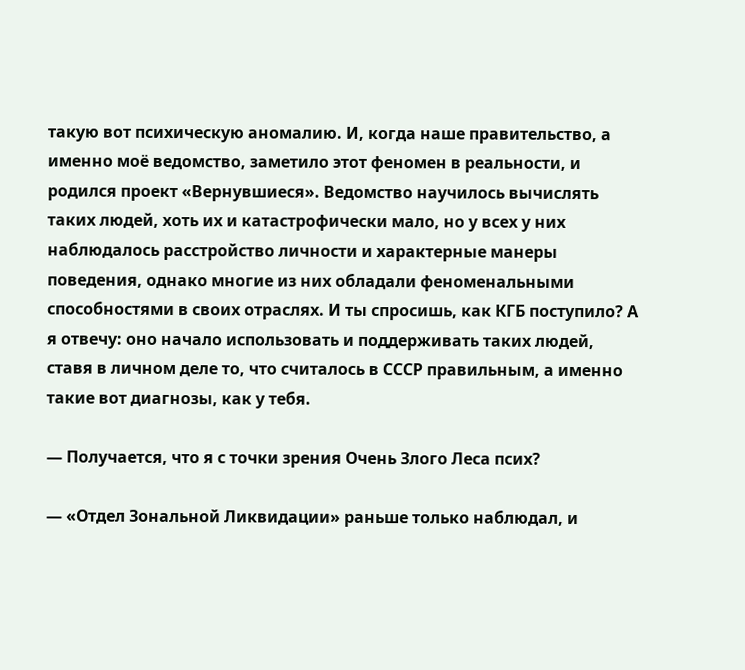такую вот психическую аномалию. И, когда наше правительство, а именно моё ведомство, заметило этот феномен в реальности, и родился проект «Вернувшиеся». Ведомство научилось вычислять таких людей, хоть их и катастрофически мало, но у всех у них наблюдалось расстройство личности и характерные манеры поведения, однако многие из них обладали феноменальными способностями в своих отраслях. И ты спросишь, как КГБ поступило? А я отвечу: оно начало использовать и поддерживать таких людей, ставя в личном деле то, что считалось в СССР правильным, а именно такие вот диагнозы, как у тебя.

— Получается, что я с точки зрения Очень Злого Леса псих?

— «Отдел Зональной Ликвидации» раньше только наблюдал, и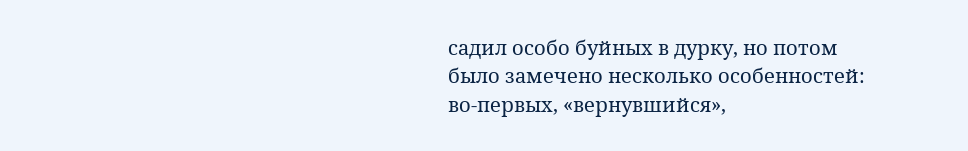садил особо буйных в дурку, но потом было замечено несколько особенностей: во-первых, «вернувшийся»,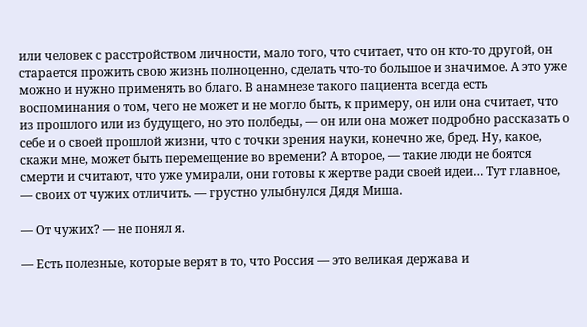или человек с расстройством личности, мало того, что считает, что он кто-то другой, он старается прожить свою жизнь полноценно, сделать что-то большое и значимое. А это уже можно и нужно применять во благо. В анамнезе такого пациента всегда есть воспоминания о том, чего не может и не могло быть, к примеру, он или она считает, что из прошлого или из будущего, но это полбеды, — он или она может подробно рассказать о себе и о своей прошлой жизни, что с точки зрения науки, конечно же, бред. Ну, какое, скажи мне, может быть перемещение во времени? А второе, — такие люди не боятся смерти и считают, что уже умирали, они готовы к жертве ради своей идеи… Тут главное, — своих от чужих отличить. — грустно улыбнулся Дядя Миша.

— От чужих? — не понял я.

— Есть полезные, которые верят в то, что Россия — это великая держава и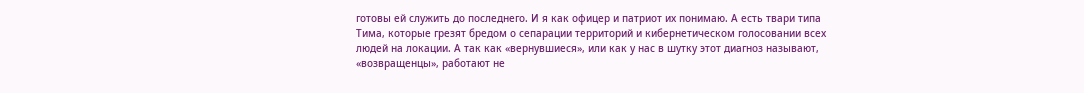готовы ей служить до последнего. И я как офицер и патриот их понимаю. А есть твари типа Тима, которые грезят бредом о сепарации территорий и кибернетическом голосовании всех людей на локации. А так как «вернувшиеся», или как у нас в шутку этот диагноз называют, «возвращенцы», работают не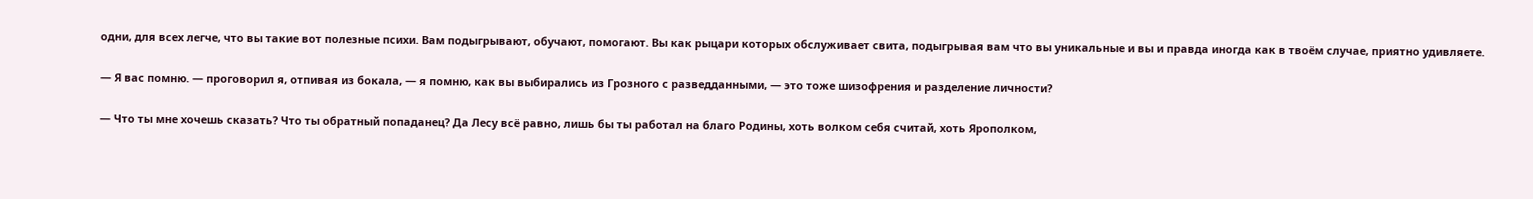одни, для всех легче, что вы такие вот полезные психи. Вам подыгрывают, обучают, помогают. Вы как рыцари которых обслуживает свита, подыгрывая вам что вы уникальные и вы и правда иногда как в твоём случае, приятно удивляете.

— Я вас помню. — проговорил я, отпивая из бокала, — я помню, как вы выбирались из Грозного с разведданными, — это тоже шизофрения и разделение личности?

— Что ты мне хочешь сказать? Что ты обратный попаданец? Да Лесу всё равно, лишь бы ты работал на благо Родины, хоть волком себя считай, хоть Ярополком,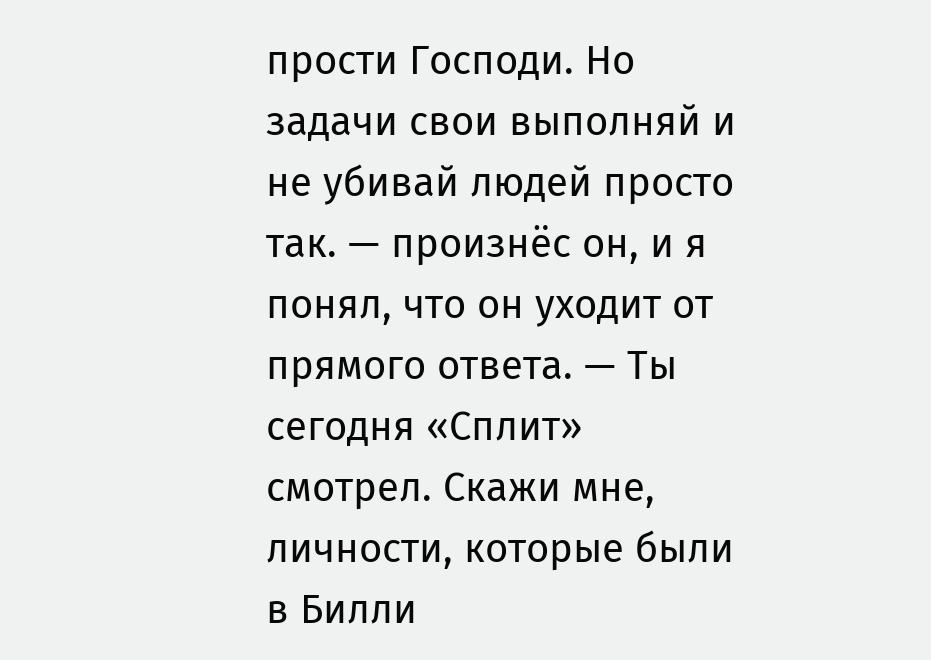прости Господи. Но задачи свои выполняй и не убивай людей просто так. — произнёс он, и я понял, что он уходит от прямого ответа. — Ты сегодня «Сплит» смотрел. Скажи мне, личности, которые были в Билли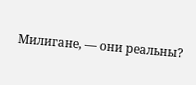Милигане, — они реальны?